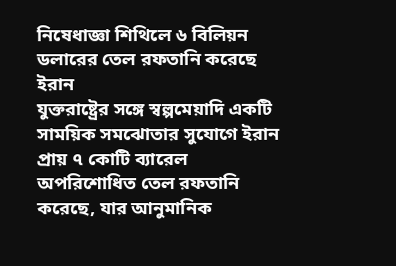নিষেধাজ্ঞা শিথিলে ৬ বিলিয়ন ডলারের তেল রফতানি করেছে ইরান
যুক্তরাষ্ট্রের সঙ্গে স্বল্পমেয়াদি একটি সাময়িক সমঝোতার সুযোগে ইরান প্রায় ৭ কোটি ব্যারেল অপরিশোধিত তেল রফতানি করেছে, যার আনুমানিক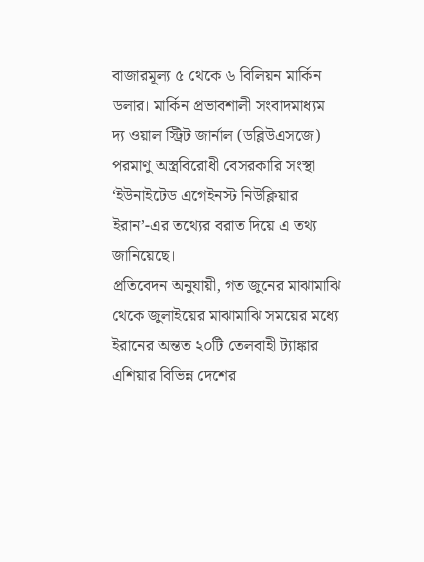বাজারমূল্য ৫ থেকে ৬ বিলিয়ন মার্কিন ডলার। মার্কিন প্রভাবশালী সংবাদমাধ্যম দ্য ওয়াল স্ট্রিট জার্নাল (ডব্লিউএসজে) পরমাণু অস্ত্রবিরোধী বেসরকারি সংস্থা ‘ইউনাইটেড এগেইনস্ট নিউক্লিয়ার ইরান’-এর তথ্যের বরাত দিয়ে এ তথ্য জানিয়েছে।
প্রতিবেদন অনুযায়ী, গত জুনের মাঝামাঝি থেকে জুলাইয়ের মাঝামাঝি সময়ের মধ্যে ইরানের অন্তত ২০টি তেলবাহী ট্যাঙ্কার এশিয়ার বিভিন্ন দেশের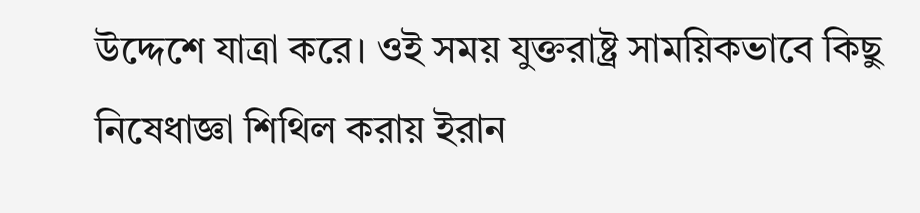উদ্দেশে যাত্রা করে। ওই সময় যুক্তরাষ্ট্র সাময়িকভাবে কিছু নিষেধাজ্ঞা শিথিল করায় ইরান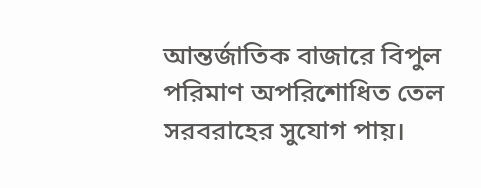আন্তর্জাতিক বাজারে বিপুল পরিমাণ অপরিশোধিত তেল সরবরাহের সুযোগ পায়।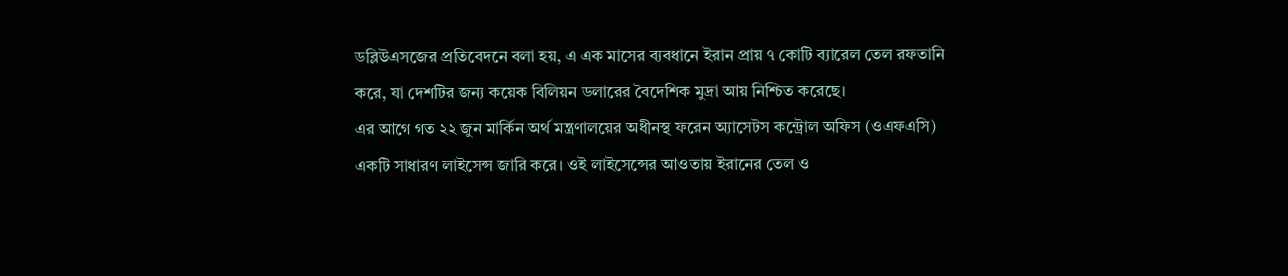ডব্লিউএসজের প্রতিবেদনে বলা হয়, এ এক মাসের ব্যবধানে ইরান প্রায় ৭ কোটি ব্যারেল তেল রফতানি করে, যা দেশটির জন্য কয়েক বিলিয়ন ডলারের বৈদেশিক মুদ্রা আয় নিশ্চিত করেছে।
এর আগে গত ২২ জুন মার্কিন অর্থ মন্ত্রণালয়ের অধীনস্থ ফরেন অ্যাসেটস কন্ট্রোল অফিস (ওএফএসি) একটি সাধারণ লাইসেন্স জারি করে। ওই লাইসেন্সের আওতায় ইরানের তেল ও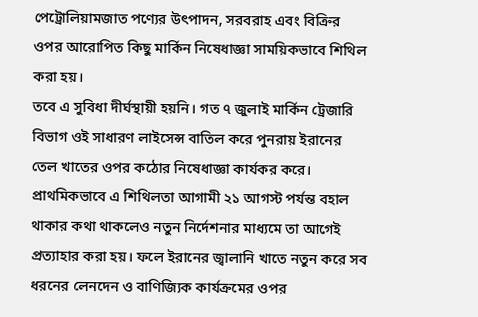পেট্রোলিয়ামজাত পণ্যের উৎপাদন, সরবরাহ এবং বিক্রির ওপর আরোপিত কিছু মার্কিন নিষেধাজ্ঞা সাময়িকভাবে শিথিল করা হয়।
তবে এ সুবিধা দীর্ঘস্থায়ী হয়নি। গত ৭ জুলাই মার্কিন ট্রেজারি বিভাগ ওই সাধারণ লাইসেন্স বাতিল করে পুনরায় ইরানের তেল খাতের ওপর কঠোর নিষেধাজ্ঞা কার্যকর করে।
প্রাথমিকভাবে এ শিথিলতা আগামী ২১ আগস্ট পর্যন্ত বহাল থাকার কথা থাকলেও নতুন নির্দেশনার মাধ্যমে তা আগেই প্রত্যাহার করা হয়। ফলে ইরানের জ্বালানি খাতে নতুন করে সব ধরনের লেনদেন ও বাণিজ্যিক কার্যক্রমের ওপর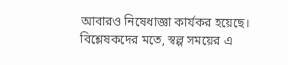আবারও নিষেধাজ্ঞা কার্যকর হয়েছে।
বিশ্লেষকদের মতে, স্বল্প সময়ের এ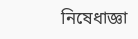নিষেধাজ্ঞা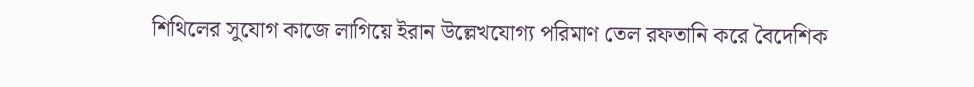শিথিলের সুযোগ কাজে লাগিয়ে ইরান উল্লেখযোগ্য পরিমাণ তেল রফতানি করে বৈদেশিক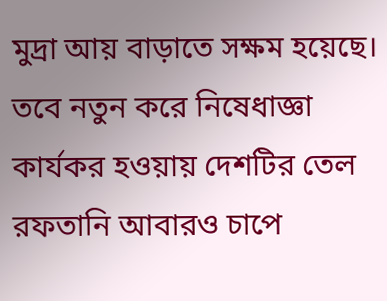মুদ্রা আয় বাড়াতে সক্ষম হয়েছে। তবে নতুন করে নিষেধাজ্ঞা কার্যকর হওয়ায় দেশটির তেল রফতানি আবারও চাপে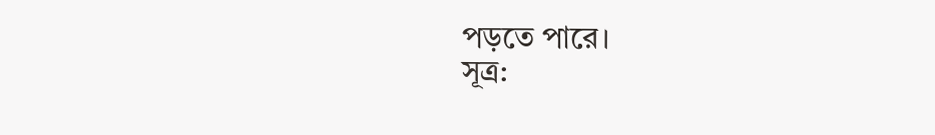পড়তে পারে।
সূত্র: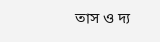তাস ও দ্য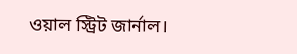ওয়াল স্ট্রিট জার্নাল।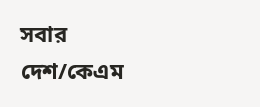সবার দেশ/কেএম